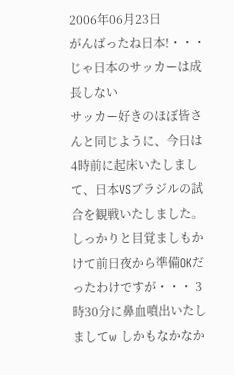2006年06月23日
がんばったね日本!・・・じゃ日本のサッカーは成長しない
サッカー好きのほぼ皆さんと同じように、今日は4時前に起床いたしまして、日本VSブラジルの試合を観戦いたしました。 しっかりと目覚ましもかけて前日夜から準備OKだったわけですが・・・ 3時30分に鼻血噴出いたしましてw しかもなかなか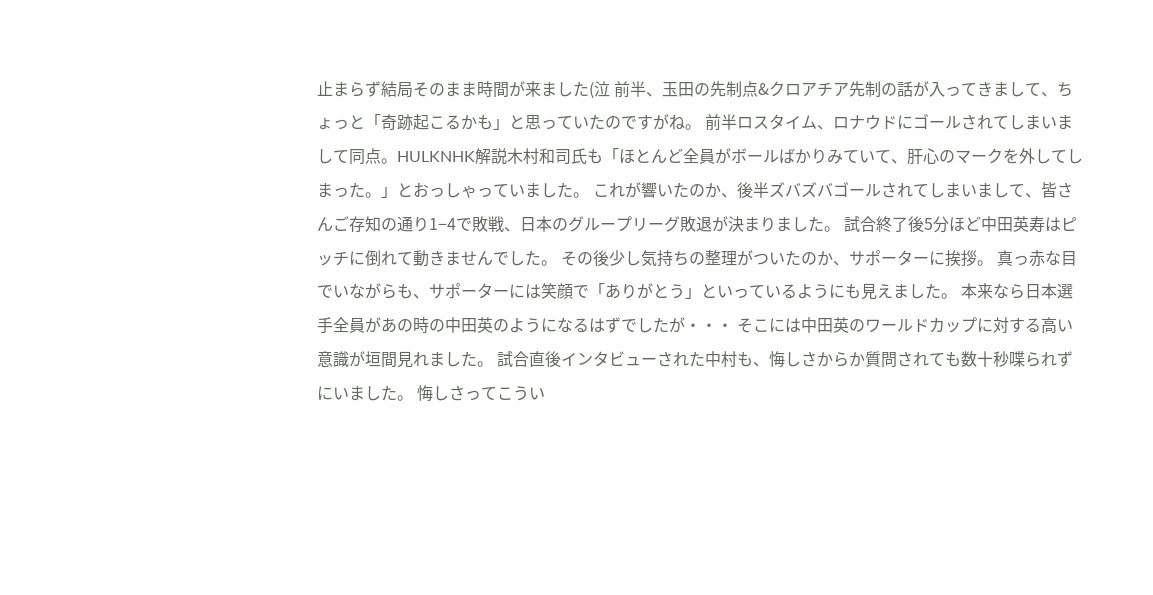止まらず結局そのまま時間が来ました(泣 前半、玉田の先制点&クロアチア先制の話が入ってきまして、ちょっと「奇跡起こるかも」と思っていたのですがね。 前半ロスタイム、ロナウドにゴールされてしまいまして同点。HULKNHK解説木村和司氏も「ほとんど全員がボールばかりみていて、肝心のマークを外してしまった。」とおっしゃっていました。 これが響いたのか、後半ズバズバゴールされてしまいまして、皆さんご存知の通り1−4で敗戦、日本のグループリーグ敗退が決まりました。 試合終了後5分ほど中田英寿はピッチに倒れて動きませんでした。 その後少し気持ちの整理がついたのか、サポーターに挨拶。 真っ赤な目でいながらも、サポーターには笑顔で「ありがとう」といっているようにも見えました。 本来なら日本選手全員があの時の中田英のようになるはずでしたが・・・ そこには中田英のワールドカップに対する高い意識が垣間見れました。 試合直後インタビューされた中村も、悔しさからか質問されても数十秒喋られずにいました。 悔しさってこうい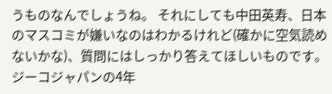うものなんでしょうね。 それにしても中田英寿、日本のマスコミが嫌いなのはわかるけれど(確かに空気読めないかな)、質問にはしっかり答えてほしいものです。 ジーコジャパンの4年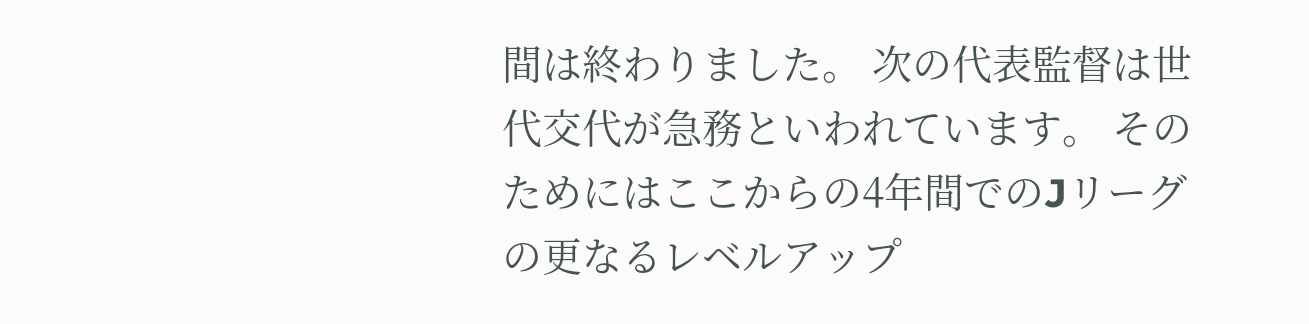間は終わりました。 次の代表監督は世代交代が急務といわれています。 そのためにはここからの4年間でのJリーグの更なるレベルアップ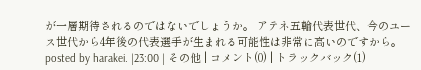が一層期待されるのではないでしょうか。 アテネ五輪代表世代、今のユース世代から4年後の代表選手が生まれる可能性は非常に高いのですから。
posted by harakei. |23:00 | その他 | コメント(0) | トラックバック(1)